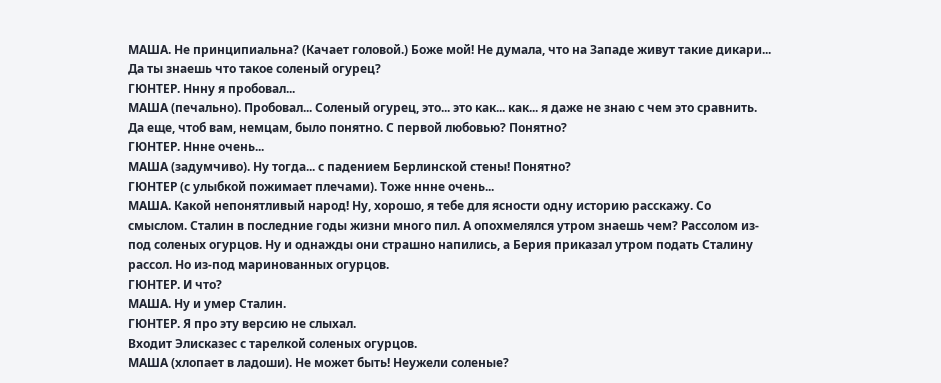МАША. Не принципиальна? (Качает головой.) Боже мой! Не думала, что на Западе живут такие дикари... Да ты знаешь что такое соленый огурец?
ГЮНТЕР. Ннну я пробовал...
МАША (печально). Пробовал... Соленый огурец, это... это как... как... я даже не знаю с чем это сравнить. Да еще, чтоб вам, немцам, было понятно. С первой любовью? Понятно?
ГЮНТЕР. Ннне очень...
МАША (задумчиво). Ну тогда... с падением Берлинской стены! Понятно?
ГЮНТЕР (с улыбкой пожимает плечами). Тоже ннне очень...
МАША. Какой непонятливый народ! Ну, хорошо, я тебе для ясности одну историю расскажу. Со смыслом. Сталин в последние годы жизни много пил. А опохмелялся утром знаешь чем? Рассолом из-под соленых огурцов. Ну и однажды они страшно напились, а Берия приказал утром подать Сталину рассол. Но из-под маринованных огурцов.
ГЮНТЕР. И что?
МАША. Ну и умер Сталин.
ГЮНТЕР. Я про эту версию не слыхал.
Входит Элисказес с тарелкой соленых огурцов.
МАША (хлопает в ладоши). Не может быть! Неужели соленые?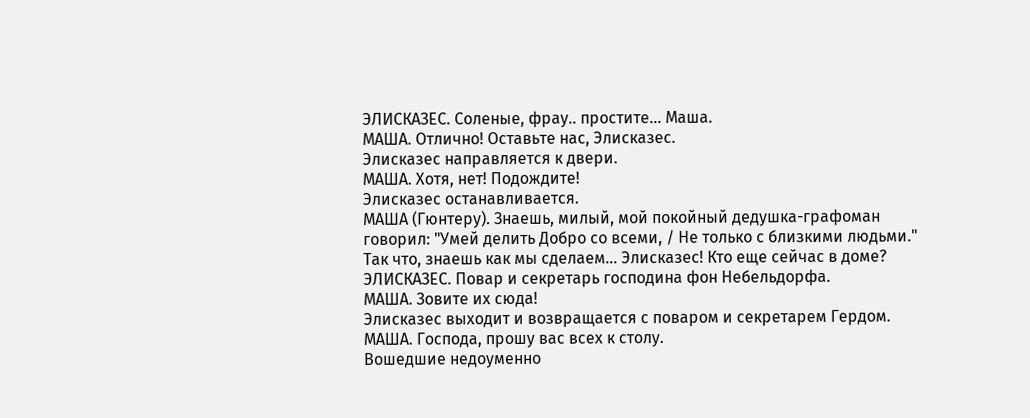ЭЛИСКАЗЕС. Соленые, фрау.. простите... Маша.
МАША. Отлично! Оставьте нас, Элисказес.
Элисказес направляется к двери.
МАША. Хотя, нет! Подождите!
Элисказес останавливается.
МАША (Гюнтеру). Знаешь, милый, мой покойный дедушка-графоман говорил: "Умей делить Добро со всеми, / Не только с близкими людьми." Так что, знаешь как мы сделаем... Элисказес! Кто еще сейчас в доме?
ЭЛИСКАЗЕС. Повар и секретарь господина фон Небельдорфа.
МАША. Зовите их сюда!
Элисказес выходит и возвращается с поваром и секретарем Гердом.
МАША. Господа, прошу вас всех к столу.
Вошедшие недоуменно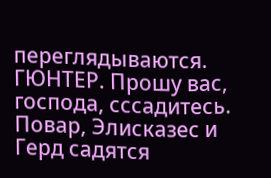переглядываются.
ГЮНТЕР. Прошу вас, господа, сссадитесь.
Повар, Элисказес и Герд садятся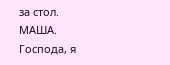за стол.
МАША. Господа, я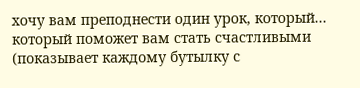хочу вам преподнести один урок, который... который поможет вам стать счастливыми (показывает каждому бутылку с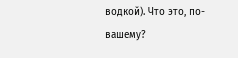водкой). Что это, по-вашему?